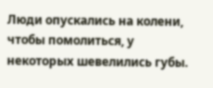Люди опускались на колени, чтобы помолиться, у некоторых шевелились губы.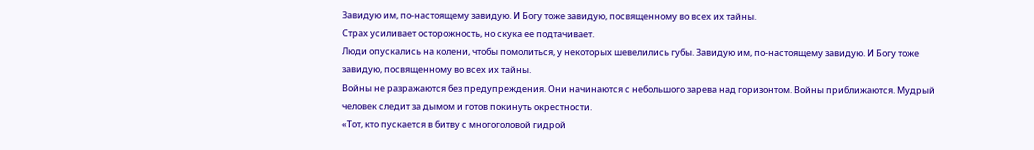Завидую им, по-настоящему завидую. И Богу тоже завидую, посвященному во всех их тайны.
Страх усиливает осторожность, но скука ее подтачивает.
Люди опускались на колени, чтобы помолиться, у некоторых шевелились губы. Завидую им, по-настоящему завидую. И Богу тоже завидую, посвященному во всех их тайны.
Войны не разражаются без предупреждения. Они начинаются с небольшого зарева над горизонтом. Войны приближаются. Мудрый человек следит за дымом и готов покинуть окрестности.
«Тот, кто пускается в битву с многоголовой гидрой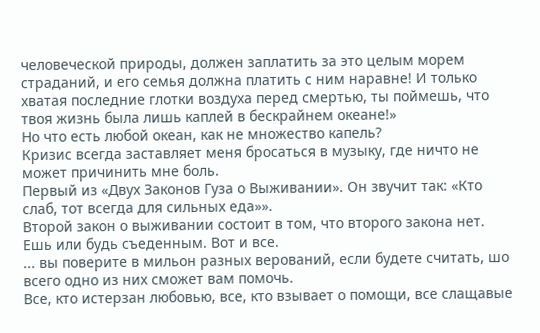человеческой природы, должен заплатить за это целым морем страданий, и его семья должна платить с ним наравне! И только хватая последние глотки воздуха перед смертью, ты поймешь, что твоя жизнь была лишь каплей в бескрайнем океане!»
Но что есть любой океан, как не множество капель?
Кризис всегда заставляет меня бросаться в музыку, где ничто не может причинить мне боль.
Первый из «Двух Законов Гуза о Выживании». Он звучит так: «Кто слаб, тот всегда для сильных еда»».
Второй закон о выживании состоит в том, что второго закона нет. Ешь или будь съеденным. Вот и все.
... вы поверите в мильон разных верований, если будете считать, шо всего одно из них сможет вам помочь.
Все, кто истерзан любовью, все, кто взывает о помощи, все слащавые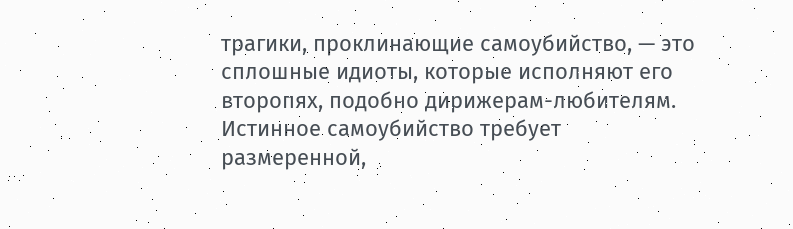трагики, проклинающие самоубийство, — это сплошные идиоты, которые исполняют его второпях, подобно дирижерам-любителям. Истинное самоубийство требует размеренной,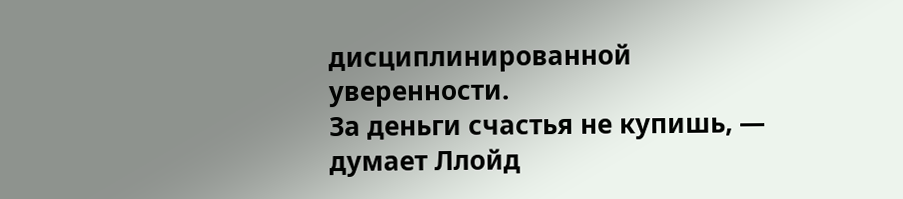дисциплинированной уверенности.
За деньги счастья не купишь, — думает Ллойд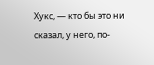Хукс, — кто бы это ни сказал, у него, по-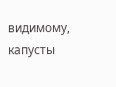видимому, капусты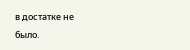в достатке не было.